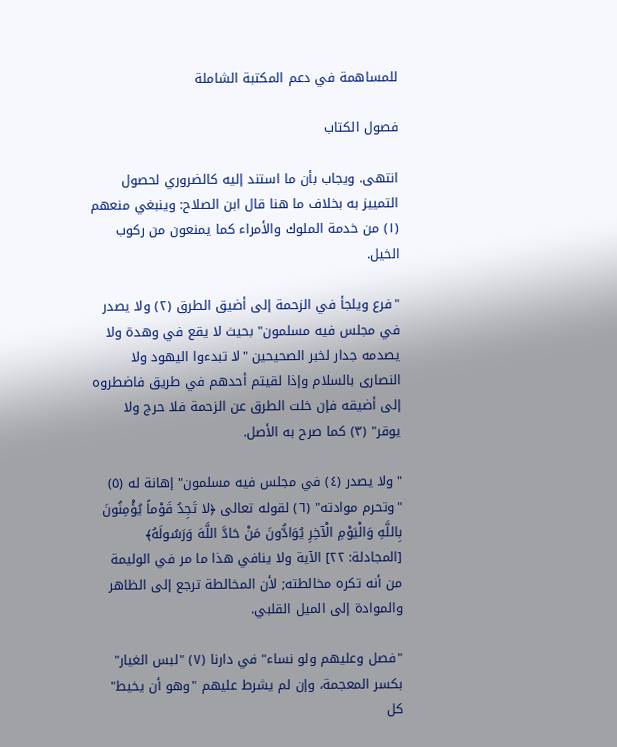للمساهمة في دعم المكتبة الشاملة

فصول الكتاب

انتهى. ويجاب بأن ما استند إليه كالضروري لحصول التمييز به بخلاف ما هنا قال ابن الصلاح: وينبغي منعهم (١) من خدمة الملوك والأمراء كما يمنعون من ركوب الخيل.

"فرع ويلجأ في الزحمة إلى أضيق الطرق (٢) ولا يصدر في مجلس فيه مسلمون" بحيث لا يقع في وهدة ولا يصدمه جدار لخبر الصحيحين "لا تبدءوا اليهود ولا النصارى بالسلام وإذا لقيتم أحدهم في طريق فاضطروه إلى أضيقه فإن خلت الطرق عن الزحمة فلا حرج ولا يوقر" (٣) كما صرح به الأصل.

"ولا يصدر (٤) في مجلس فيه مسلمون" إهانة له (٥) "وتحرم موادته" (٦) لقوله تعالى ﴿لا تَجِدُ قَوْماً يُؤْمِنُونَ بِاللَّهِ وَالْيَوْمِ الْآخِرِ يُوَادُّونَ مَنْ حَادَّ اللَّهَ وَرَسُولَهُ﴾ [المجادلة: ٢٢] الآية ولا ينافي هذا ما مر في الوليمة من أنه تكره مخالطته; لأن المخالطة ترجع إلى الظاهر والموادة إلى الميل القلبي.

"فصل وعليهم ولو نساء" في دارنا (٧) "لبس الغيار" بكسر المعجمة، وإن لم يشرط عليهم "وهو أن يخيط" كل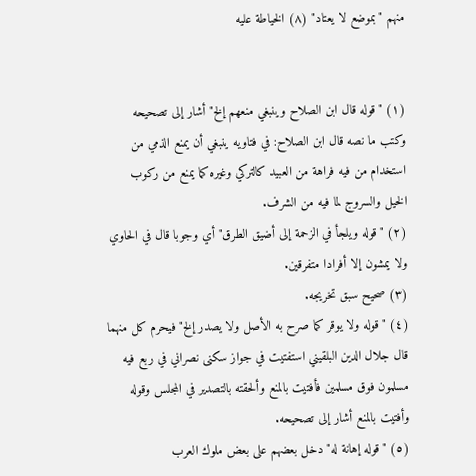منهم "بموضع لا يعتاد" (٨) الخياطة عليه


(١) "قوله قال ابن الصلاح وينبغي منعهم إلخ" أشار إلى تصحيحه وكتب ما نصه قال ابن الصلاح: في فتاويه ينبغي أن يمنع الذمي من استخدام من فيه فراهة من العبيد كالتركي وغيره كما يمنع من ركوب الخيل والسروج لما فيه من الشرف.
(٢) "قوله ويلجأ في الزحمة إلى أضيق الطرق" أي وجوبا قال في الحاوي ولا يمشون إلا أفرادا متفرقين.
(٣) صحيح سبق تخريجه.
(٤) "قوله ولا يوقر كما صرح به الأصل ولا يصدر إلخ" فيحرم كل منهما قال جلال الدين البلقيني استفتيت في جواز سكنى نصراني في ربع فيه مسلمون فوق مسلمين فأفتيت بالمنع وألحقته بالتصدير في المجلس وقوله وأفتيت بالمنع أشار إلى تصحيحه.
(٥) "قوله إهانة له" دخل بعضهم على بعض ملوك العرب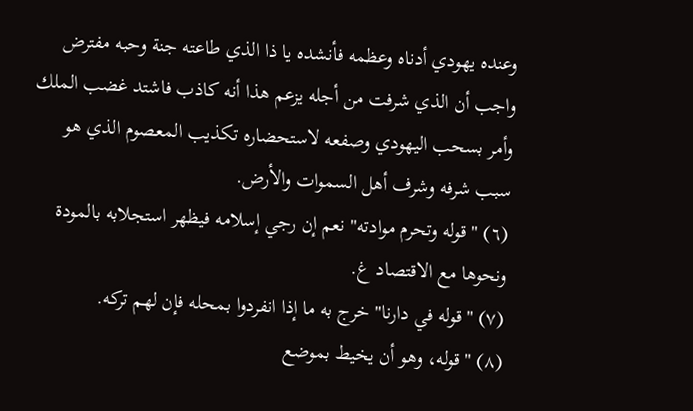وعنده يهودي أدناه وعظمه فأنشده يا ذا الذي طاعته جنة وحبه مفترض واجب أن الذي شرفت من أجله يزعم هذا أنه كاذب فاشتد غضب الملك وأمر بسحب اليهودي وصفعه لاستحضاره تكذيب المعصوم الذي هو سبب شرفه وشرف أهل السموات والأرض.
(٦) "قوله وتحرم موادته" نعم إن رجي إسلامه فيظهر استجلابه بالمودة ونحوها مع الاقتصاد غ.
(٧) "قوله في دارنا" خرج به ما إذا انفردوا بمحله فإن لهم تركه.
(٨) "قوله، وهو أن يخيط بموضع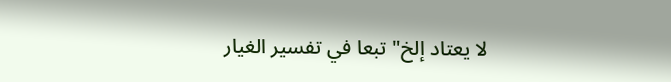لا يعتاد إلخ" تبعا في تفسير الغيار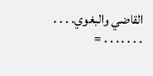القاضي والبغوي. . . . . . . . . . . =